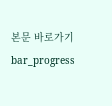본문 바로가기
bar_progress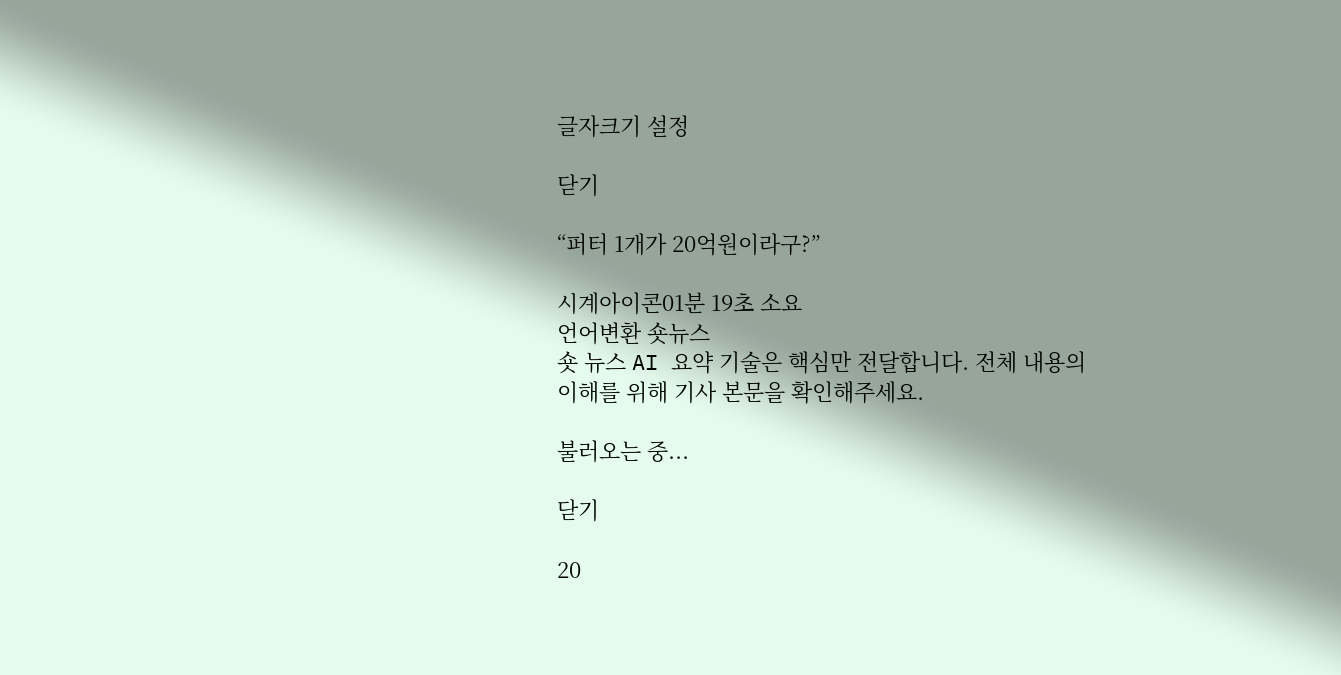글자크기 설정

닫기

“퍼터 1개가 20억원이라구?”

시계아이콘01분 19초 소요
언어변환 숏뉴스
숏 뉴스 AI 요약 기술은 핵심만 전달합니다. 전체 내용의 이해를 위해 기사 본문을 확인해주세요.

불러오는 중...

닫기

20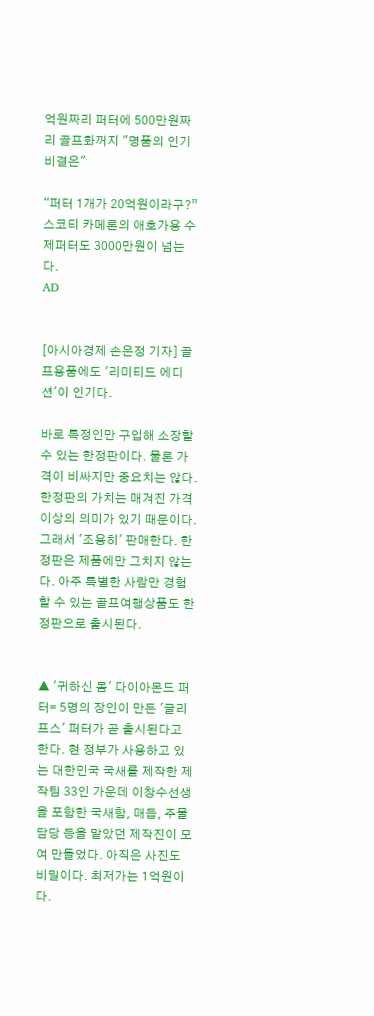억원짜리 퍼터에 500만원짜리 골프화꺼지 "명품의 인기비결은"

“퍼터 1개가 20억원이라구?” 스코티 카메론의 애호가용 수제퍼터도 3000만원이 넘는다.
AD


[아시아경제 손은정 기자] 골프용품에도 '리미티드 에디션'이 인기다.

바로 특정인만 구입해 소장할 수 있는 한정판이다. 물론 가격이 비싸지만 중요치는 않다. 한정판의 가치는 매겨진 가격 이상의 의미가 있기 때문이다. 그래서 '조용히' 판매한다. 한정판은 제품에만 그치지 않는다. 아주 특별한 사람만 경험할 수 있는 골프여행상품도 한정판으로 출시된다.


▲ '귀하신 몸' 다이아몬드 퍼터= 5명의 장인이 만든 '글리프스' 퍼터가 곧 출시된다고 한다. 현 정부가 사용하고 있는 대한민국 국새를 제작한 제작팀 33인 가운데 이창수선생을 포함한 국새함, 매듭, 주물담당 등을 맡았던 제작진이 모여 만들었다. 아직은 사진도 비밀이다. 최저가는 1억원이다.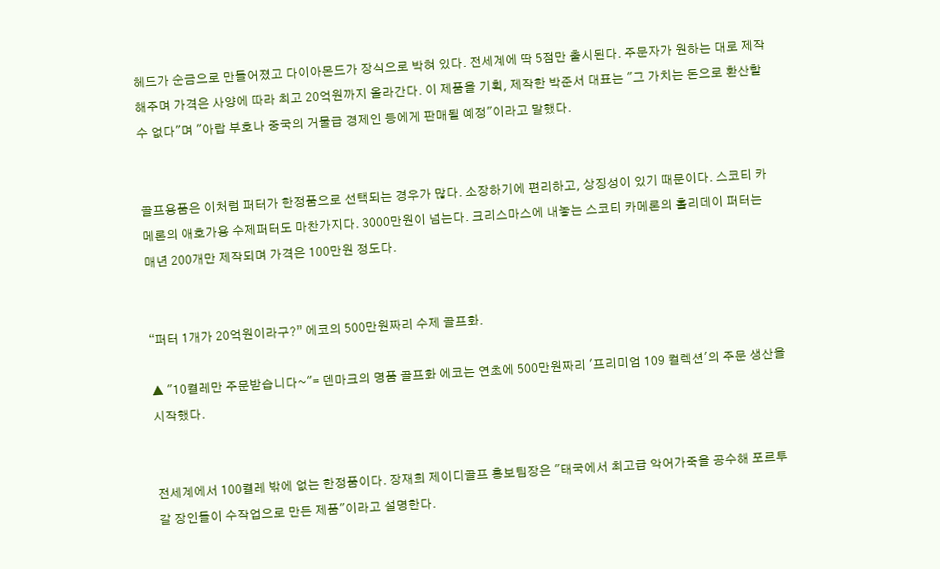헤드가 순금으로 만들어졌고 다이아몬드가 장식으로 박혀 있다. 전세계에 딱 5점만 출시된다. 주문자가 원하는 대로 제작해주며 가격은 사양에 따라 최고 20억원까지 올라간다. 이 제품을 기획, 제작한 박준서 대표는 "그 가치는 돈으로 환산할 수 없다"며 "아랍 부호나 중국의 거물급 경제인 등에게 판매될 예정"이라고 말했다.


골프용품은 이처럼 퍼터가 한정품으로 선택되는 경우가 많다. 소장하기에 편리하고, 상징성이 있기 때문이다. 스코티 카메론의 애호가용 수제퍼터도 마찬가지다. 3000만원이 넘는다. 크리스마스에 내놓는 스코티 카메론의 홀리데이 퍼터는 매년 200개만 제작되며 가격은 100만원 정도다.


“퍼터 1개가 20억원이라구?” 에코의 500만원짜리 수제 골프화.

▲ "10켤레만 주문받습니다~"= 덴마크의 명품 골프화 에코는 연초에 500만원짜리 '프리미엄 109 컬렉션'의 주문 생산을 시작했다.


전세계에서 100켤레 밖에 없는 한정품이다. 장재희 제이디골프 홍보팀장은 "태국에서 최고급 악어가죽을 공수해 포르투갈 장인들이 수작업으로 만든 제품"이라고 설명한다.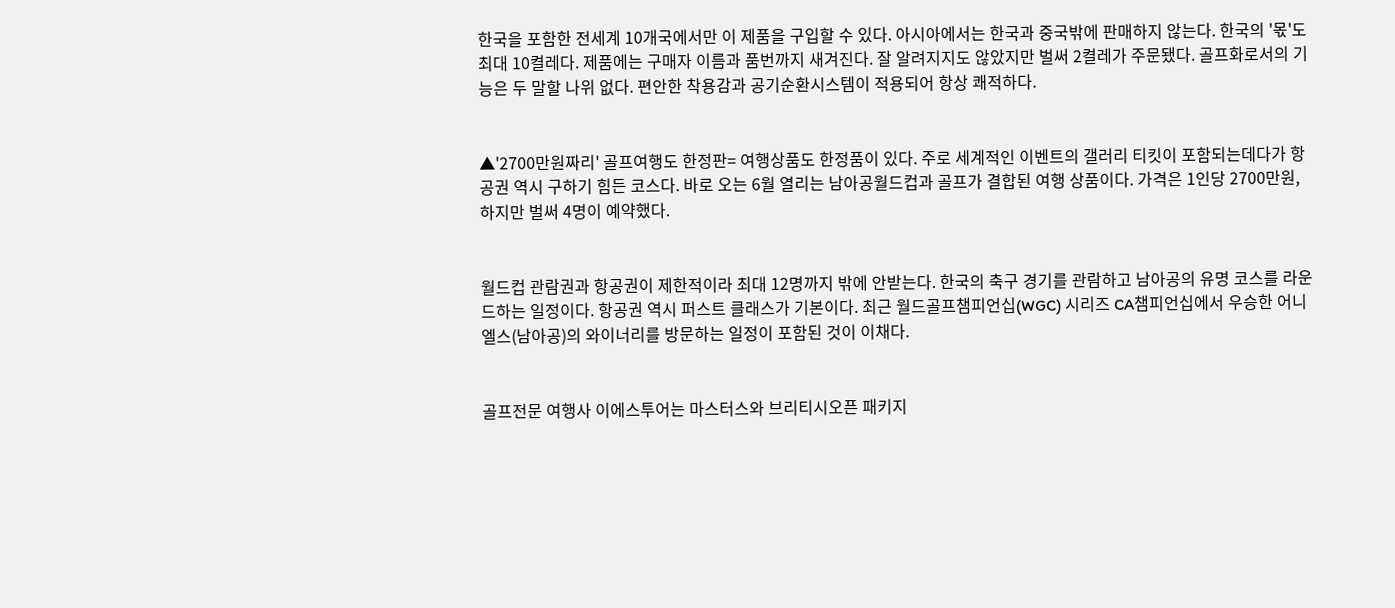한국을 포함한 전세계 10개국에서만 이 제품을 구입할 수 있다. 아시아에서는 한국과 중국밖에 판매하지 않는다. 한국의 '몫'도 최대 10켤레다. 제품에는 구매자 이름과 품번까지 새겨진다. 잘 알려지지도 않았지만 벌써 2켤레가 주문됐다. 골프화로서의 기능은 두 말할 나위 없다. 편안한 착용감과 공기순환시스템이 적용되어 항상 쾌적하다.


▲'2700만원짜리' 골프여행도 한정판= 여행상품도 한정품이 있다. 주로 세계적인 이벤트의 갤러리 티킷이 포함되는데다가 항공권 역시 구하기 힘든 코스다. 바로 오는 6월 열리는 남아공월드컵과 골프가 결합된 여행 상품이다. 가격은 1인당 2700만원, 하지만 벌써 4명이 예약했다.


월드컵 관람권과 항공권이 제한적이라 최대 12명까지 밖에 안받는다. 한국의 축구 경기를 관람하고 남아공의 유명 코스를 라운드하는 일정이다. 항공권 역시 퍼스트 클래스가 기본이다. 최근 월드골프챔피언십(WGC) 시리즈 CA챔피언십에서 우승한 어니 엘스(남아공)의 와이너리를 방문하는 일정이 포함된 것이 이채다.


골프전문 여행사 이에스투어는 마스터스와 브리티시오픈 패키지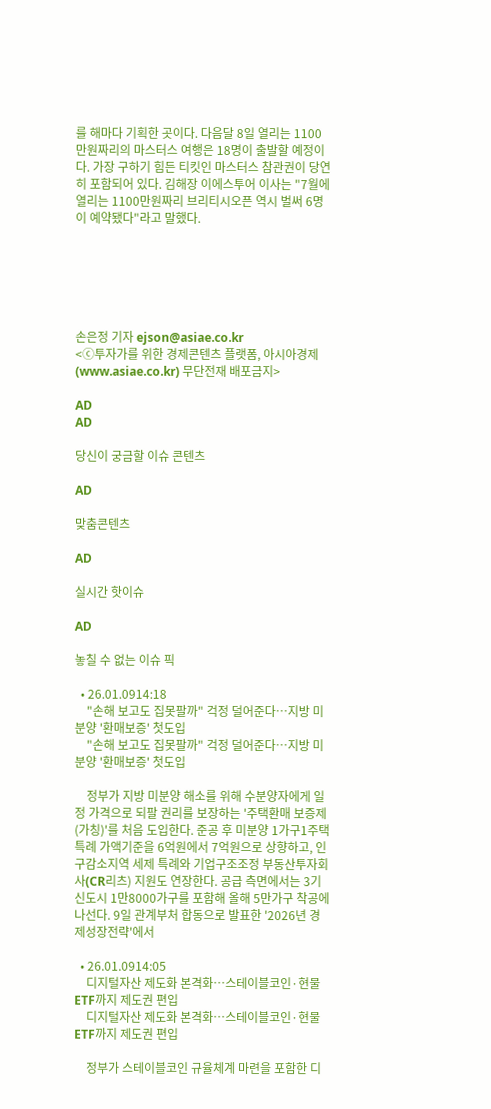를 해마다 기획한 곳이다. 다음달 8일 열리는 1100만원짜리의 마스터스 여행은 18명이 출발할 예정이다. 가장 구하기 힘든 티킷인 마스터스 참관권이 당연히 포함되어 있다. 김해장 이에스투어 이사는 "7월에 열리는 1100만원짜리 브리티시오픈 역시 벌써 6명이 예약됐다"라고 말했다.






손은정 기자 ejson@asiae.co.kr
<ⓒ투자가를 위한 경제콘텐츠 플랫폼, 아시아경제(www.asiae.co.kr) 무단전재 배포금지>

AD
AD

당신이 궁금할 이슈 콘텐츠

AD

맞춤콘텐츠

AD

실시간 핫이슈

AD

놓칠 수 없는 이슈 픽

  • 26.01.0914:18
    "손해 보고도 집못팔까" 걱정 덜어준다…지방 미분양 '환매보증' 첫도입
    "손해 보고도 집못팔까" 걱정 덜어준다…지방 미분양 '환매보증' 첫도입

    정부가 지방 미분양 해소를 위해 수분양자에게 일정 가격으로 되팔 권리를 보장하는 '주택환매 보증제(가칭)'를 처음 도입한다. 준공 후 미분양 1가구1주택 특례 가액기준을 6억원에서 7억원으로 상향하고, 인구감소지역 세제 특례와 기업구조조정 부동산투자회사(CR리츠) 지원도 연장한다. 공급 측면에서는 3기 신도시 1만8000가구를 포함해 올해 5만가구 착공에 나선다. 9일 관계부처 합동으로 발표한 '2026년 경제성장전략'에서

  • 26.01.0914:05
    디지털자산 제도화 본격화…스테이블코인·현물 ETF까지 제도권 편입
    디지털자산 제도화 본격화…스테이블코인·현물 ETF까지 제도권 편입

    정부가 스테이블코인 규율체계 마련을 포함한 디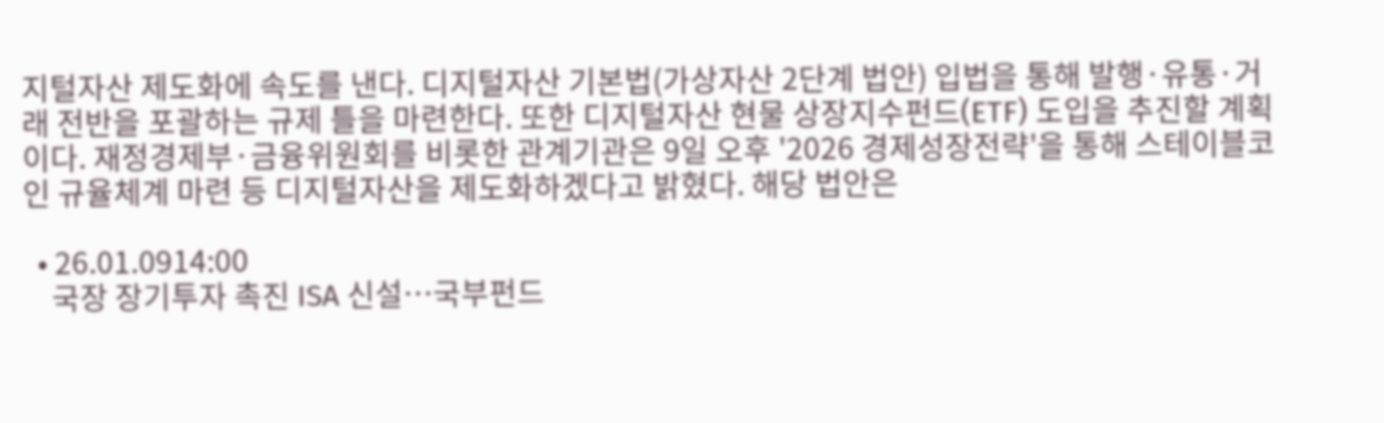지털자산 제도화에 속도를 낸다. 디지털자산 기본법(가상자산 2단계 법안) 입법을 통해 발행·유통·거래 전반을 포괄하는 규제 틀을 마련한다. 또한 디지털자산 현물 상장지수펀드(ETF) 도입을 추진할 계획이다. 재정경제부·금융위원회를 비롯한 관계기관은 9일 오후 '2026 경제성장전략'을 통해 스테이블코인 규율체계 마련 등 디지털자산을 제도화하겠다고 밝혔다. 해당 법안은

  • 26.01.0914:00
    국장 장기투자 촉진 ISA 신설…국부펀드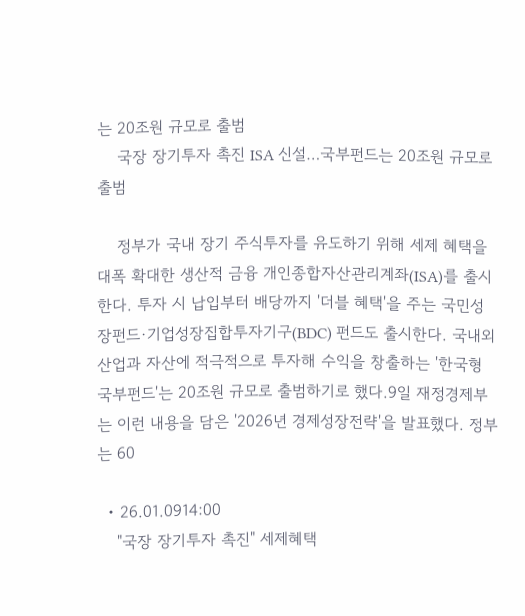는 20조원 규모로 출범
    국장 장기투자 촉진 ISA 신설…국부펀드는 20조원 규모로 출범

    정부가 국내 장기 주식투자를 유도하기 위해 세제 혜택을 대폭 확대한 생산적 금융 개인종합자산관리계좌(ISA)를 출시한다. 투자 시 납입부터 배당까지 '더블 혜택'을 주는 국민성장펀드·기업성장집합투자기구(BDC) 펀드도 출시한다. 국내외 산업과 자산에 적극적으로 투자해 수익을 창출하는 '한국형 국부펀드'는 20조원 규모로 출범하기로 했다.9일 재정경제부는 이런 내용을 담은 '2026년 경제성장전략'을 발표했다. 정부는 60

  • 26.01.0914:00
    "국장 장기투자 촉진" 세제혜택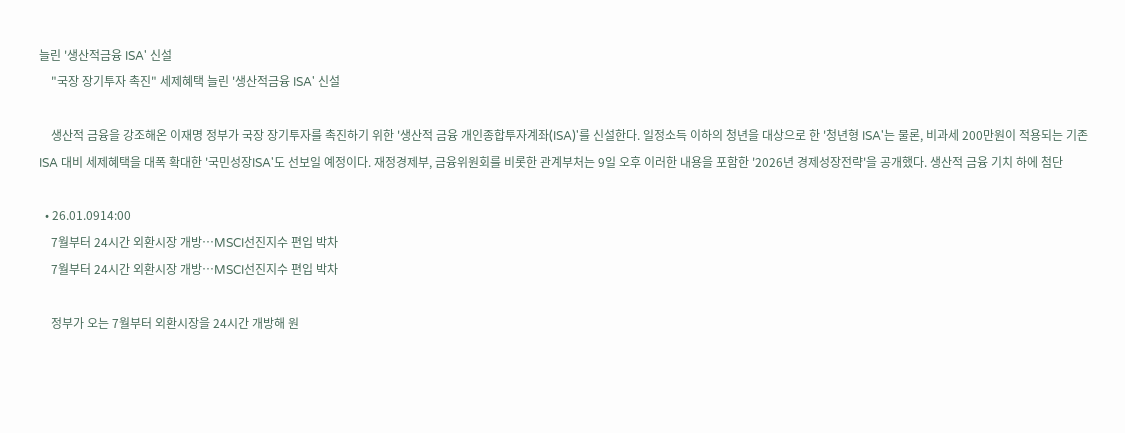늘린 '생산적금융 ISA' 신설
    "국장 장기투자 촉진" 세제혜택 늘린 '생산적금융 ISA' 신설

    생산적 금융을 강조해온 이재명 정부가 국장 장기투자를 촉진하기 위한 '생산적 금융 개인종합투자계좌(ISA)'를 신설한다. 일정소득 이하의 청년을 대상으로 한 '청년형 ISA'는 물론, 비과세 200만원이 적용되는 기존 ISA 대비 세제혜택을 대폭 확대한 '국민성장ISA'도 선보일 예정이다. 재정경제부, 금융위원회를 비롯한 관계부처는 9일 오후 이러한 내용을 포함한 '2026년 경제성장전략'을 공개했다. 생산적 금융 기치 하에 첨단

  • 26.01.0914:00
    7월부터 24시간 외환시장 개방…MSCI선진지수 편입 박차
    7월부터 24시간 외환시장 개방…MSCI선진지수 편입 박차

    정부가 오는 7월부터 외환시장을 24시간 개방해 원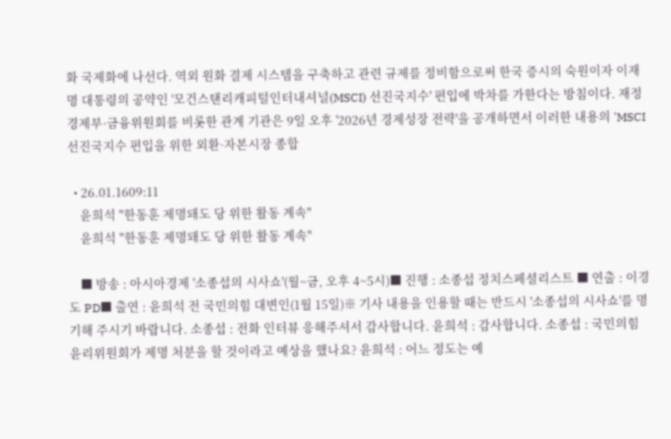화 국제화에 나선다. 역외 원화 결제 시스템을 구축하고 관련 규제를 정비함으로써 한국 증시의 숙원이자 이재명 대통령의 공약인 '모건스탠리캐피털인터내셔널(MSCI) 선진국지수' 편입에 박차를 가한다는 방침이다. 재정경제부·금융위원회를 비롯한 관계 기관은 9일 오후 '2026년 경제성장 전략'을 공개하면서 이러한 내용의 'MSCI 선진국지수 편입을 위한 외환·자본시장 종합

  • 26.01.1609:11
    윤희석 "한동훈 제명돼도 당 위한 활동 계속"
    윤희석 "한동훈 제명돼도 당 위한 활동 계속"

    ■ 방송 : 아시아경제 '소종섭의 시사쇼'(월~금, 오후 4~5시)■ 진행 : 소종섭 정치스페셜리스트 ■ 연출 : 이경도 PD■ 출연 : 윤희석 전 국민의힘 대변인(1월 15일)※ 기사 내용을 인용할 때는 반드시 '소종섭의 시사쇼'를 명기해 주시기 바랍니다. 소종섭 : 전화 인터뷰 응해주셔서 감사합니다. 윤희석 : 감사합니다. 소종섭 : 국민의힘 윤리위원회가 제명 처분을 할 것이라고 예상을 했나요? 윤희석 : 어느 정도는 예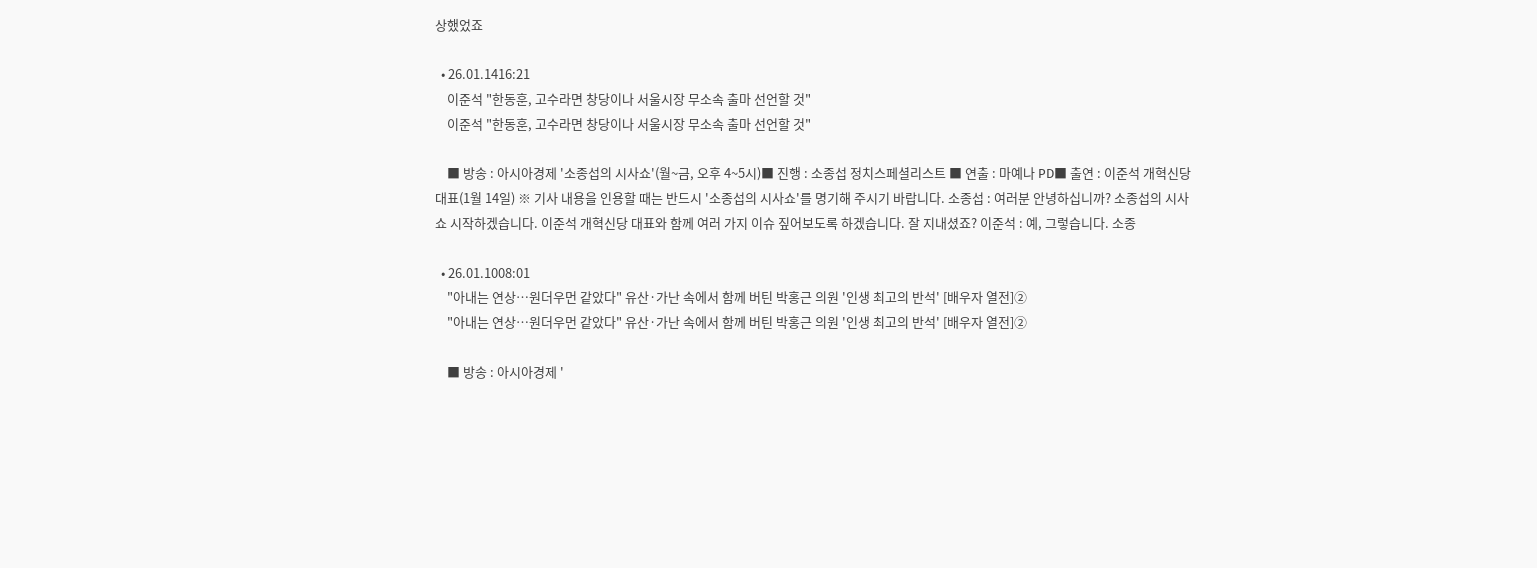상했었죠

  • 26.01.1416:21
    이준석 "한동훈, 고수라면 창당이나 서울시장 무소속 출마 선언할 것"
    이준석 "한동훈, 고수라면 창당이나 서울시장 무소속 출마 선언할 것"

    ■ 방송 : 아시아경제 '소종섭의 시사쇼'(월~금, 오후 4~5시)■ 진행 : 소종섭 정치스페셜리스트 ■ 연출 : 마예나 PD■ 출연 : 이준석 개혁신당 대표(1월 14일) ※ 기사 내용을 인용할 때는 반드시 '소종섭의 시사쇼'를 명기해 주시기 바랍니다. 소종섭 : 여러분 안녕하십니까? 소종섭의 시사쇼 시작하겠습니다. 이준석 개혁신당 대표와 함께 여러 가지 이슈 짚어보도록 하겠습니다. 잘 지내셨죠? 이준석 : 예, 그렇습니다. 소종

  • 26.01.1008:01
    "아내는 연상…원더우먼 같았다" 유산·가난 속에서 함께 버틴 박홍근 의원 '인생 최고의 반석' [배우자 열전]②
    "아내는 연상…원더우먼 같았다" 유산·가난 속에서 함께 버틴 박홍근 의원 '인생 최고의 반석' [배우자 열전]②

    ■ 방송 : 아시아경제 '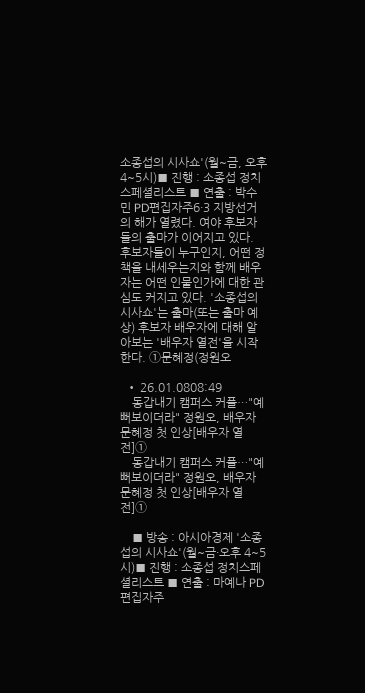소종섭의 시사쇼'(월~금, 오후 4~5시)■ 진행 : 소종섭 정치스페셜리스트 ■ 연출 : 박수민 PD편집자주6·3 지방선거의 해가 열렸다. 여야 후보자들의 출마가 이어지고 있다. 후보자들이 누구인지, 어떤 정책을 내세우는지와 함께 배우자는 어떤 인물인가에 대한 관심도 커지고 있다. '소종섭의 시사쇼'는 출마(또는 출마 예상) 후보자 배우자에 대해 알아보는 '배우자 열전'을 시작한다. ①문혜정(정원오

  • 26.01.0808:49
    동갑내기 캠퍼스 커플…"예뻐보이더라" 정원오, 배우자 문혜정 첫 인상[배우자 열전]①
    동갑내기 캠퍼스 커플…"예뻐보이더라" 정원오, 배우자 문혜정 첫 인상[배우자 열전]①

    ■ 방송 : 아시아경제 '소종섭의 시사쇼'(월~금·오후 4~5시)■ 진행 : 소종섭 정치스페셜리스트 ■ 연출 : 마예나 PD편집자주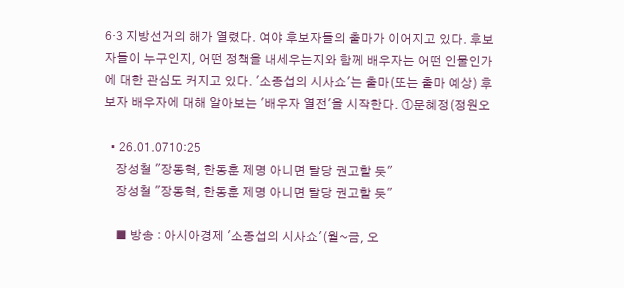6·3 지방선거의 해가 열렸다. 여야 후보자들의 출마가 이어지고 있다. 후보자들이 누구인지, 어떤 정책을 내세우는지와 함께 배우자는 어떤 인물인가에 대한 관심도 커지고 있다. '소종섭의 시사쇼'는 출마(또는 출마 예상) 후보자 배우자에 대해 알아보는 '배우자 열전'을 시작한다. ①문혜정(정원오

  • 26.01.0710:25
    장성철 "장동혁, 한동훈 제명 아니면 탈당 권고할 듯"
    장성철 "장동혁, 한동훈 제명 아니면 탈당 권고할 듯"

    ■ 방송 : 아시아경제 '소종섭의 시사쇼'(월~금, 오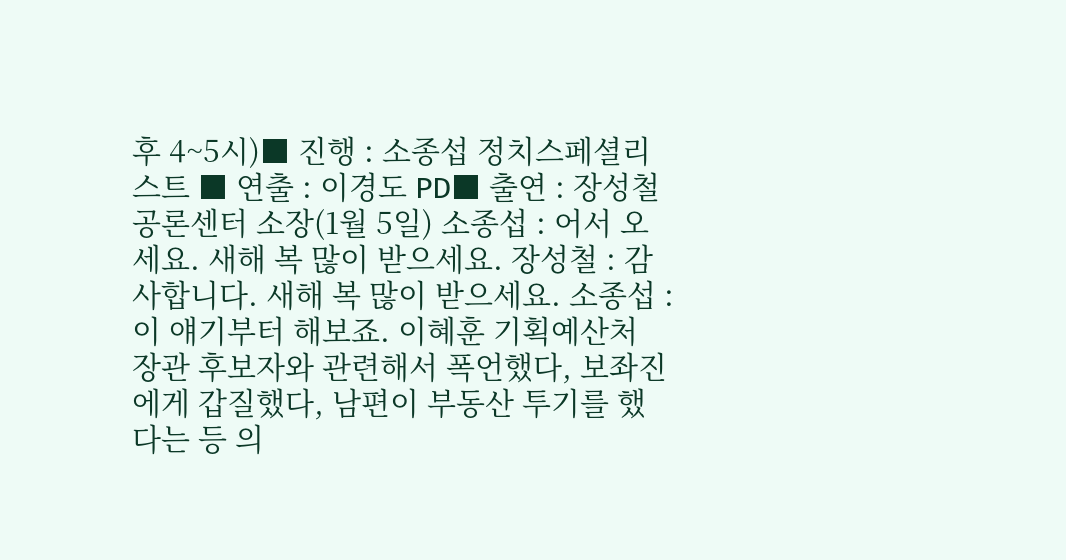후 4~5시)■ 진행 : 소종섭 정치스페셜리스트 ■ 연출 : 이경도 PD■ 출연 : 장성철 공론센터 소장(1월 5일) 소종섭 : 어서 오세요. 새해 복 많이 받으세요. 장성철 : 감사합니다. 새해 복 많이 받으세요. 소종섭 : 이 얘기부터 해보죠. 이혜훈 기획예산처 장관 후보자와 관련해서 폭언했다, 보좌진에게 갑질했다, 남편이 부동산 투기를 했다는 등 의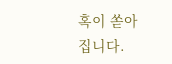혹이 쏟아집니다.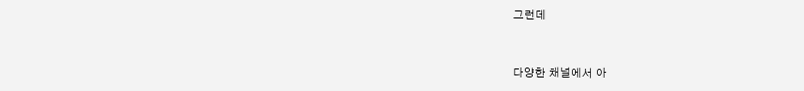그런데


다양한 채널에서 아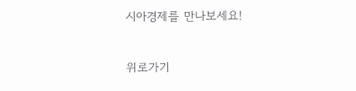시아경제를 만나보세요!

위로가기